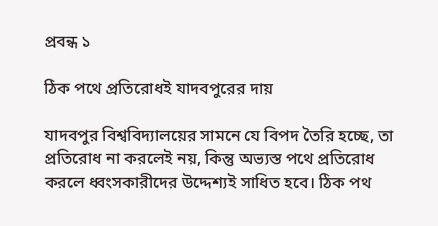প্রবন্ধ ১

ঠিক পথে প্রতিরোধই যাদবপুরের দায়

যাদবপুর বিশ্ববিদ্যালয়ের সামনে যে বিপদ তৈরি হচ্ছে, তা প্রতিরোধ না করলেই নয়, কিন্তু অভ্যস্ত পথে প্রতিরোধ করলে ধ্বংসকারীদের উদ্দেশ্যই সাধিত হবে। ঠিক পথ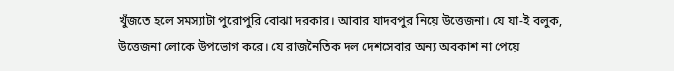খুঁজতে হলে সমস্যাটা পুরোপুরি বোঝা দরকার। আবার যাদবপুর নিয়ে উত্তেজনা। যে যা-ই বলুক, উত্তেজনা লোকে উপভোগ করে। যে রাজনৈতিক দল দেশসেবার অন্য অবকাশ না পেয়ে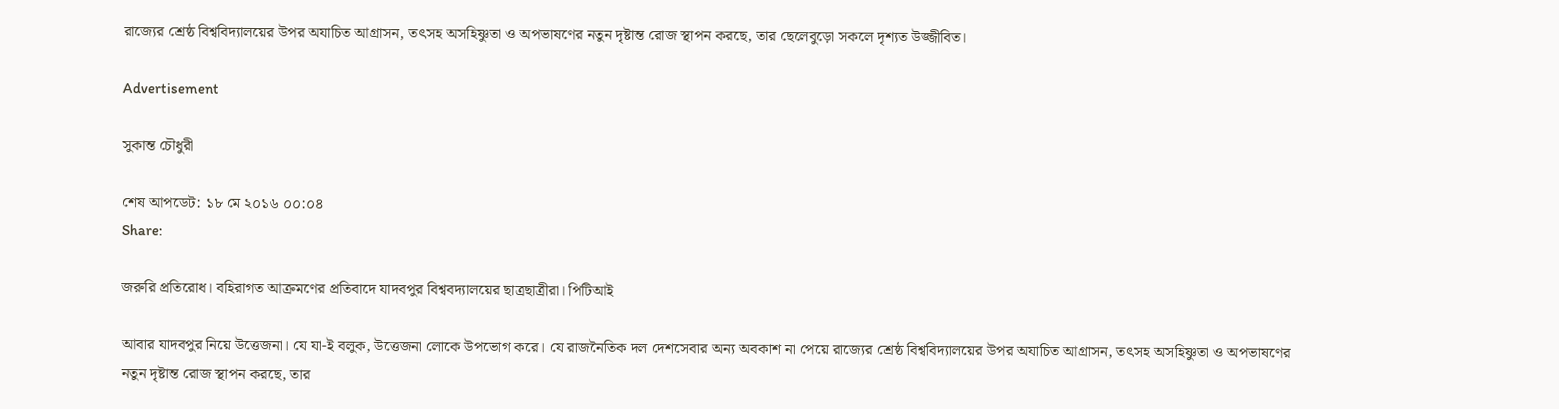রাজ্যের শ্রেষ্ঠ বিশ্ববিদ্যালয়ের উপর অযাচিত আগ্রাসন, তৎসহ অসহিষ্ণুতা ও অপভাষণের নতুন দৃষ্টান্ত রোজ স্থাপন করছে, তার ছেলেবুড়ো সকলে দৃশ্যত উজ্জীবিত।

Advertisement

সুকান্ত চৌধুরী

শেষ আপডেট: ১৮ মে ২০১৬ ০০:০৪
Share:

জরুরি প্রতিরোধ। বহিরাগত আক্রমণের প্রতিবাদে যাদবপুর বিশ্ববদ্যালয়ের ছাত্রছাত্রীরা। পিটিআই

আবার যাদবপুর নিয়ে উত্তেজনা। যে যা-ই বলুক, উত্তেজনা লোকে উপভোগ করে। যে রাজনৈতিক দল দেশসেবার অন্য অবকাশ না পেয়ে রাজ্যের শ্রেষ্ঠ বিশ্ববিদ্যালয়ের উপর অযাচিত আগ্রাসন, তৎসহ অসহিষ্ণুতা ও অপভাষণের নতুন দৃষ্টান্ত রোজ স্থাপন করছে, তার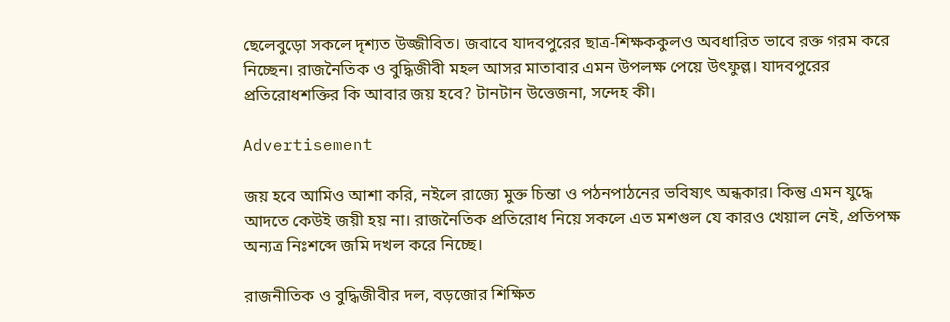ছেলেবুড়ো সকলে দৃশ্যত উজ্জীবিত। জবাবে যাদবপুরের ছাত্র-শিক্ষককুলও অবধারিত ভাবে রক্ত গরম করে নিচ্ছেন। রাজনৈতিক ও বুদ্ধিজীবী মহল আসর মাতাবার এমন উপলক্ষ পেয়ে উৎফুল্ল। যাদবপুরের প্রতিরোধশক্তির কি আবার জয় হবে? টানটান উত্তেজনা, সন্দেহ কী।

Advertisement

জয় হবে আমিও আশা করি, নইলে রাজ্যে মুক্ত চিন্তা ও পঠনপাঠনের ভবিষ্যৎ অন্ধকার। কিন্তু এমন যুদ্ধে আদতে কেউই জয়ী হয় না। রাজনৈতিক প্রতিরোধ নিয়ে সকলে এত মশগুল যে কারও খেয়াল নেই, প্রতিপক্ষ অন্যত্র নিঃশব্দে জমি দখল করে নিচ্ছে।

রাজনীতিক ও বুদ্ধিজীবীর দল, বড়জোর শিক্ষিত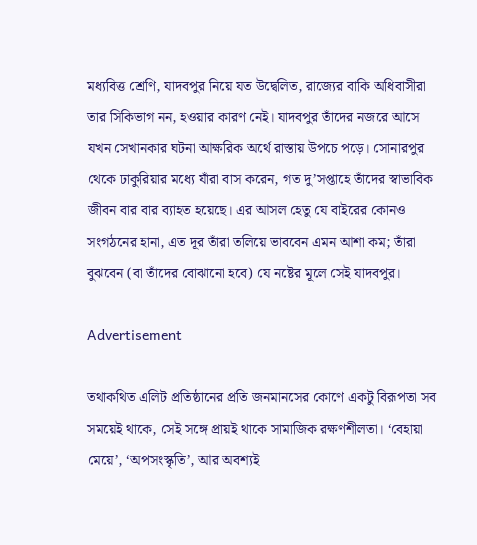মধ্যবিত্ত শ্রেণি, যাদবপুর নিয়ে যত উদ্বেলিত, রাজ্যের বাকি অধিবাসীরা তার সিকিভাগ নন, হওয়ার কারণ নেই। যাদবপুর তাঁদের নজরে আসে যখন সেখানকার ঘটনা আক্ষরিক অর্থে রাস্তায় উপচে পড়ে। সোনারপুর থেকে ঢাকুরিয়ার মধ্যে যাঁরা বাস করেন, গত দু’সপ্তাহে তাঁদের স্বাভাবিক জীবন বার বার ব্যাহত হয়েছে। এর আসল হেতু যে বাইরের কোনও সংগঠনের হানা, এত দূর তাঁরা তলিয়ে ভাববেন এমন আশা কম; তাঁরা বুঝবেন (বা তাঁদের বোঝানো হবে) যে নষ্টের মূলে সেই যাদবপুর।

Advertisement

তথাকথিত এলিট প্রতিষ্ঠানের প্রতি জনমানসের কোণে একটু বিরূপতা সব সময়েই থাকে, সেই সঙ্গে প্রায়ই থাকে সামাজিক রক্ষণশীলতা। ‘বেহায়া মেয়ে’, ‘অপসংস্কৃতি’, আর অবশ্যই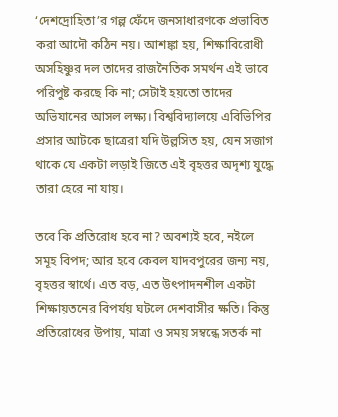‘দেশদ্রোহিতা’র গল্প ফেঁদে জনসাধারণকে প্রভাবিত করা আদৌ কঠিন নয়। আশঙ্কা হয়, শিক্ষাবিরোধী অসহিষ্ণুর দল তাদের রাজনৈতিক সমর্থন এই ভাবে পরিপুষ্ট করছে কি না; সেটাই হয়তো তাদের অভিযানের আসল লক্ষ্য। বিশ্ববিদ্যালয়ে এবিভিপির প্রসার আটকে ছাত্রেরা যদি উল্লসিত হয়, যেন সজাগ থাকে যে একটা লড়াই জিতে এই বৃহত্তর অদৃশ্য যুদ্ধে তারা হেরে না যায়।

তবে কি প্রতিরোধ হবে না? অবশ্যই হবে, নইলে সমূহ বিপদ; আর হবে কেবল যাদবপুরের জন্য নয়, বৃহত্তর স্বার্থে। এত বড়, এত উৎপাদনশীল একটা শিক্ষায়তনের বিপর্যয় ঘটলে দেশবাসীর ক্ষতি। কিন্তু প্রতিরোধের উপায়, মাত্রা ও সময় সম্বন্ধে সতর্ক না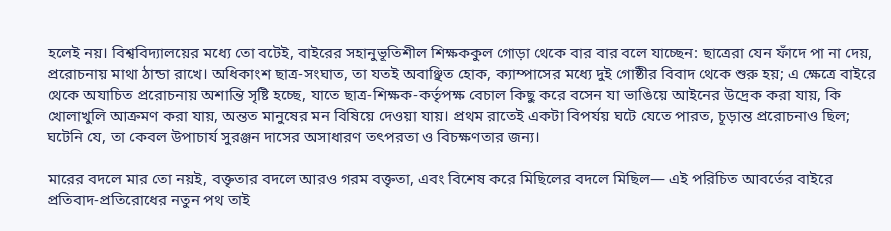হলেই নয়। বিশ্ববিদ্যালয়ের মধ্যে তো বটেই, বাইরের সহানুভূতিশীল শিক্ষককুল গোড়া থেকে বার বার বলে যাচ্ছেন: ছাত্রেরা যেন ফাঁদে পা না দেয়, প্ররোচনায় মাথা ঠান্ডা রাখে। অধিকাংশ ছাত্র-সংঘাত, তা যতই অবাঞ্ছিত হোক, ক্যাম্পাসের মধ্যে দুই গোষ্ঠীর বিবাদ থেকে শুরু হয়; এ ক্ষেত্রে বাইরে থেকে অযাচিত প্ররোচনায় অশান্তি সৃষ্টি হচ্ছে, যাতে ছাত্র-শিক্ষক-কর্তৃপক্ষ বেচাল কিছু করে বসেন যা ভাঙিয়ে আইনের উদ্রেক করা যায়, কি খোলাখুলি আক্রমণ করা যায়, অন্তত মানুষের মন বিষিয়ে দেওয়া যায়। প্রথম রাতেই একটা বিপর্যয় ঘটে যেতে পারত, চূড়ান্ত প্ররোচনাও ছিল; ঘটেনি যে, তা কেবল উপাচার্য সুরঞ্জন দাসের অসাধারণ তৎপরতা ও বিচক্ষণতার জন্য।

মারের বদলে মার তো নয়ই, বক্তৃতার বদলে আরও গরম বক্তৃতা, এবং বিশেষ করে মিছিলের বদলে মিছিল— এই পরিচিত আবর্তের বাইরে প্রতিবাদ-প্রতিরোধের নতুন পথ তাই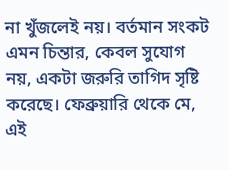না খুঁজলেই নয়। বর্তমান সংকট এমন চিন্তার, কেবল সুযোগ নয়, একটা জরুরি তাগিদ সৃষ্টি করেছে। ফেব্রুয়ারি থেকে মে, এই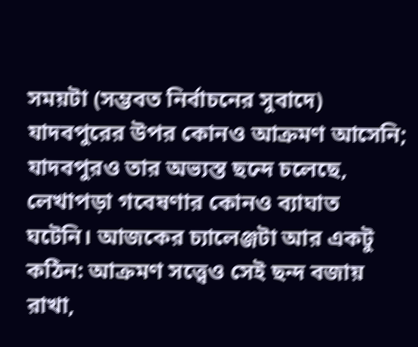সময়টা (সম্ভবত নির্বাচনের সুবাদে) যাদবপুরের উপর কোনও আক্রমণ আসেনি; যাদবপুরও তার অভ্যস্ত ছন্দে চলেছে, লেখাপড়া গবেষণার কোনও ব্যাঘাত ঘটেনি। আজকের চ্যালেঞ্জটা আর একটু কঠিন: আক্রমণ সত্ত্বেও সেই ছন্দ বজায় রাখা,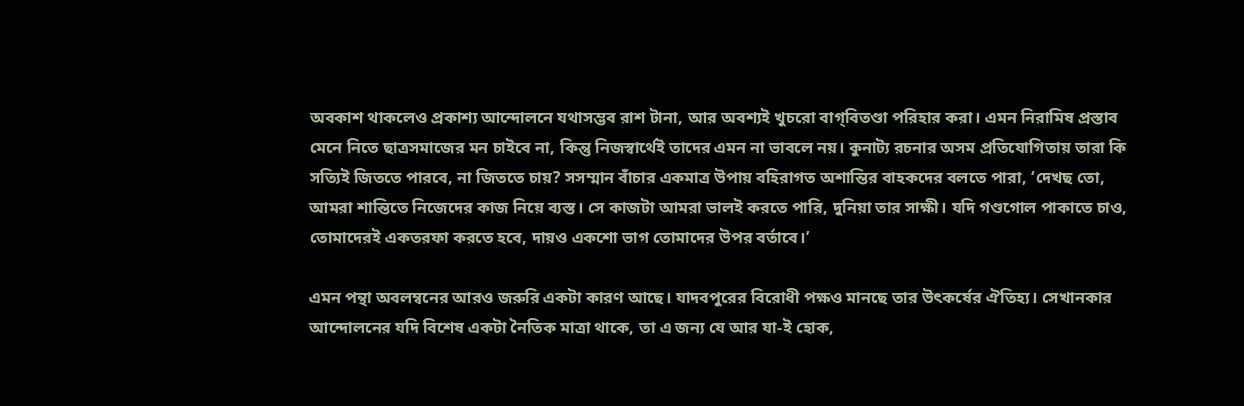অবকাশ থাকলেও প্রকাশ্য আন্দোলনে যথাসম্ভব রাশ টানা, আর অবশ্যই খুচরো বাগ্‌বিতণ্ডা পরিহার করা। এমন নিরামিষ প্রস্তাব মেনে নিতে ছাত্রসমাজের মন চাইবে না, কিন্তু নিজস্বার্থেই তাদের এমন না ভাবলে নয়। কুনাট্য রচনার অসম প্রতিযোগিতায় তারা কি সত্যিই জিততে পারবে, না জিততে চায়? সসম্মান বাঁচার একমাত্র উপায় বহিরাগত অশান্তির বাহকদের বলতে পারা, ‘দেখছ তো, আমরা শান্তিতে নিজেদের কাজ নিয়ে ব্যস্ত। সে কাজটা আমরা ভালই করতে পারি, দুনিয়া তার সাক্ষী। যদি গণ্ডগোল পাকাতে চাও, তোমাদেরই একতরফা করতে হবে, দায়ও একশো ভাগ তোমাদের উপর বর্তাবে।’

এমন পন্থা অবলম্বনের আরও জরুরি একটা কারণ আছে। যাদবপুরের বিরোধী পক্ষও মানছে তার উৎকর্ষের ঐতিহ্য। সেখানকার আন্দোলনের যদি বিশেষ একটা নৈতিক মাত্রা থাকে, তা এ জন্য যে আর যা-ই হোক,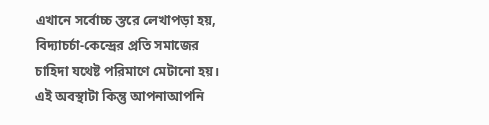এখানে সর্বোচ্চ স্তরে লেখাপড়া হয়, বিদ্যাচর্চা-কেন্দ্রের প্রতি সমাজের চাহিদা যথেষ্ট পরিমাণে মেটানো হয়। এই অবস্থাটা কিন্তু আপনাআপনি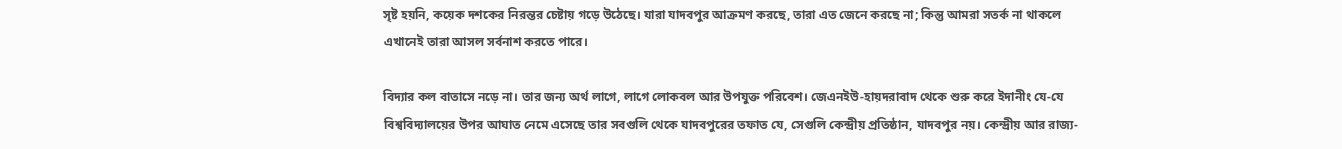সৃষ্ট হয়নি, কয়েক দশকের নিরন্তর চেষ্টায় গড়ে উঠেছে। যারা যাদবপুর আক্রমণ করছে, তারা এত জেনে করছে না; কিন্তু আমরা সতর্ক না থাকলে এখানেই তারা আসল সর্বনাশ করতে পারে।

বিদ্যার কল বাতাসে নড়ে না। তার জন্য অর্থ লাগে, লাগে লোকবল আর উপযুক্ত পরিবেশ। জেএনইউ-হায়দরাবাদ থেকে শুরু করে ইদানীং যে-যে বিশ্ববিদ্যালয়ের উপর আঘাত নেমে এসেছে তার সবগুলি থেকে যাদবপুরের তফাত যে, সেগুলি কেন্দ্রীয় প্রতিষ্ঠান, যাদবপুর নয়। কেন্দ্রীয় আর রাজ্য-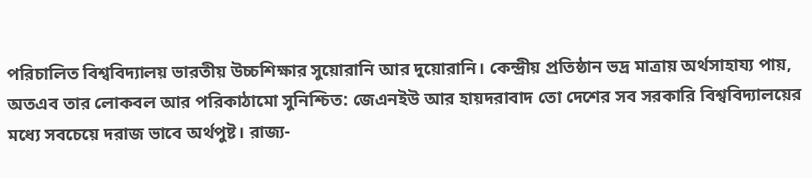পরিচালিত বিশ্ববিদ্যালয় ভারতীয় উচ্চশিক্ষার সুয়োরানি আর দুয়োরানি। কেন্দ্রীয় প্রতিষ্ঠান ভদ্র মাত্রায় অর্থসাহায্য পায়, অতএব তার লোকবল আর পরিকাঠামো সুনিশ্চিত: জেএনইউ আর হায়দরাবাদ তো দেশের সব সরকারি বিশ্ববিদ্যালয়ের মধ্যে সবচেয়ে দরাজ ভাবে অর্থপুষ্ট। রাজ্য-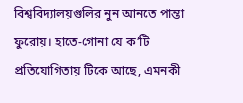বিশ্ববিদ্যালয়গুলির নুন আনতে পান্তা ফুরোয়। হাতে-গোনা যে ক’টি প্রতিযোগিতায় টিকে আছে, এমনকী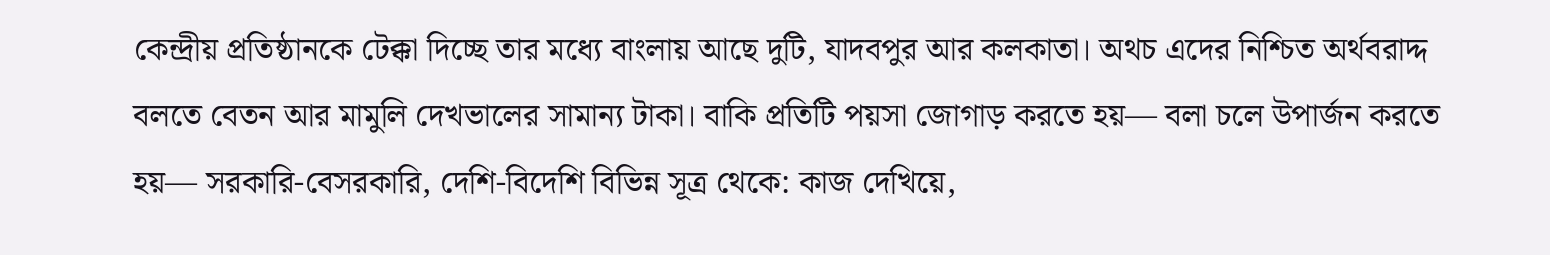কেন্দ্রীয় প্রতিষ্ঠানকে টেক্কা দিচ্ছে তার মধ্যে বাংলায় আছে দুটি, যাদবপুর আর কলকাতা। অথচ এদের নিশ্চিত অর্থবরাদ্দ বলতে বেতন আর মামুলি দেখভালের সামান্য টাকা। বাকি প্রতিটি পয়সা জোগাড় করতে হয়— বলা চলে উপার্জন করতে হয়— সরকারি-বেসরকারি, দেশি-বিদেশি বিভিন্ন সূত্র থেকে: কাজ দেখিয়ে,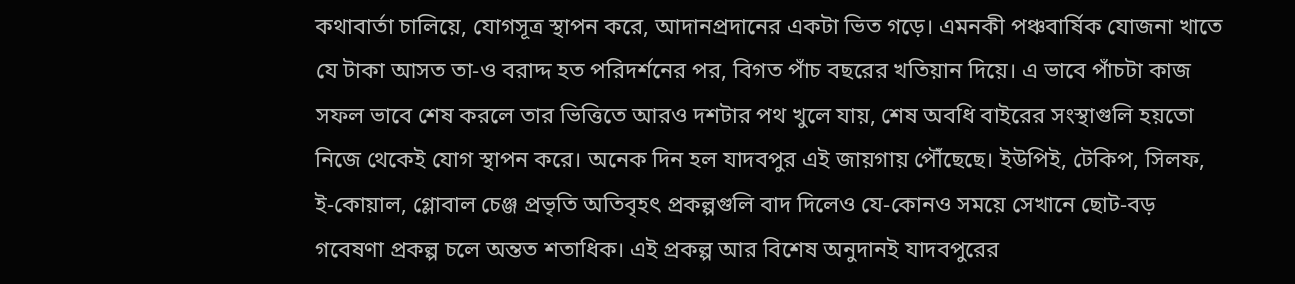কথাবার্তা চালিয়ে, যোগসূত্র স্থাপন করে, আদানপ্রদানের একটা ভিত গড়ে। এমনকী পঞ্চবার্ষিক যোজনা খাতে যে টাকা আসত তা-ও বরাদ্দ হত পরিদর্শনের পর, বিগত পাঁচ বছরের খতিয়ান দিয়ে। এ ভাবে পাঁচটা কাজ সফল ভাবে শেষ করলে তার ভিত্তিতে আরও দশটার পথ খুলে যায়, শেষ অবধি বাইরের সংস্থাগুলি হয়তো নিজে থেকেই যোগ স্থাপন করে। অনেক দিন হল যাদবপুর এই জায়গায় পৌঁছেছে। ইউপিই, টেকিপ, সিলফ, ই-কোয়াল, গ্লোবাল চেঞ্জ প্রভৃতি অতিবৃহৎ প্রকল্পগুলি বাদ দিলেও যে-কোনও সময়ে সেখানে ছোট-বড় গবেষণা প্রকল্প চলে অন্তত শতাধিক। এই প্রকল্প আর বিশেষ অনুদানই যাদবপুরের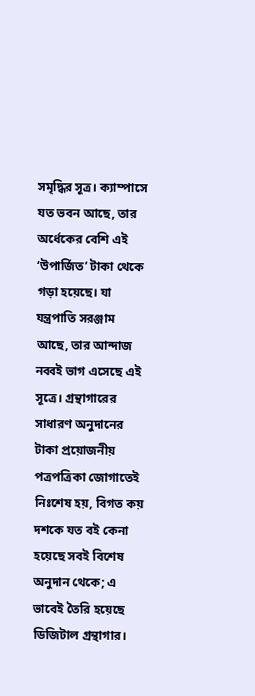সমৃদ্ধির সূত্র। ক্যাম্পাসে যত ভবন আছে, তার অর্ধেকের বেশি এই ‘উপার্জিত’ টাকা থেকে গড়া হয়েছে। যা যন্ত্রপাতি সরঞ্জাম আছে, তার আন্দাজ নব্বই ভাগ এসেছে এই সূত্রে। গ্রন্থাগারের সাধারণ অনুদানের টাকা প্রয়োজনীয় পত্রপত্রিকা জোগাতেই নিঃশেষ হয়, বিগত কয় দশকে যত বই কেনা হয়েছে সবই বিশেষ অনুদান থেকে; এ ভাবেই তৈরি হয়েছে ডিজিটাল গ্রন্থাগার।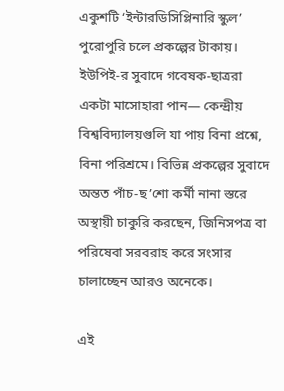একুশটি ‘ইন্টারডিসিপ্লিনারি স্কুল’ পুরোপুরি চলে প্রকল্পের টাকায়। ইউপিই-র সুবাদে গবেষক-ছাত্ররা একটা মাসোহারা পান— কেন্দ্রীয় বিশ্ববিদ্যালয়গুলি যা পায় বিনা প্রশ্নে, বিনা পরিশ্রমে। বিভিন্ন প্রকল্পের সুবাদে অন্তত পাঁচ-ছ’শো কর্মী নানা স্তরে অস্থায়ী চাকুরি করছেন, জিনিসপত্র বা পরিষেবা সরবরাহ করে সংসার চালাচ্ছেন আরও অনেকে।

এই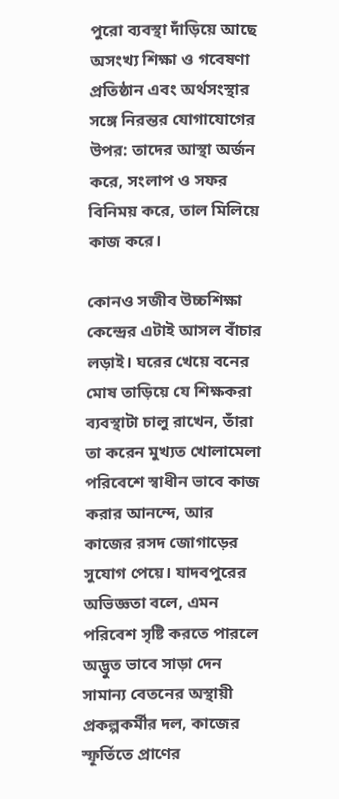পুরো ব্যবস্থা দাঁড়িয়ে আছে অসংখ্য শিক্ষা ও গবেষণা প্রতিষ্ঠান এবং অর্থসংস্থার সঙ্গে নিরন্তর যোগাযোগের উপর: তাদের আস্থা অর্জন করে, সংলাপ ও সফর বিনিময় করে, তাল মিলিয়ে কাজ করে।

কোনও সজীব উচ্চশিক্ষা কেন্দ্রের এটাই আসল বাঁচার লড়াই। ঘরের খেয়ে বনের মোষ তাড়িয়ে যে শিক্ষকরা ব্যবস্থাটা চালু রাখেন, তাঁরা তা করেন মুখ্যত খোলামেলা পরিবেশে স্বাধীন ভাবে কাজ করার আনন্দে, আর কাজের রসদ জোগাড়ের সুযোগ পেয়ে। যাদবপুরের অভিজ্ঞতা বলে, এমন পরিবেশ সৃষ্টি করতে পারলে অদ্ভুত ভাবে সাড়া দেন সামান্য বেতনের অস্থায়ী প্রকল্পকর্মীর দল, কাজের স্ফূর্তিতে প্রাণের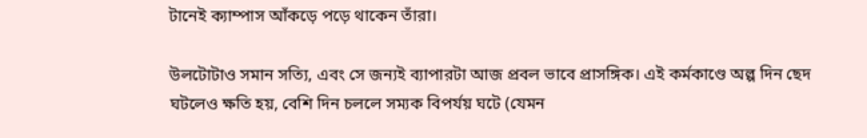টানেই ক্যাম্পাস আঁকড়ে পড়ে থাকেন তাঁরা।

উলটোটাও সমান সত্যি, এবং সে জন্যই ব্যাপারটা আজ প্রবল ভাবে প্রাসঙ্গিক। এই কর্মকাণ্ডে অল্প দিন ছেদ ঘটলেও ক্ষতি হয়, বেশি দিন চললে সম্যক বিপর্যয় ঘটে (যেমন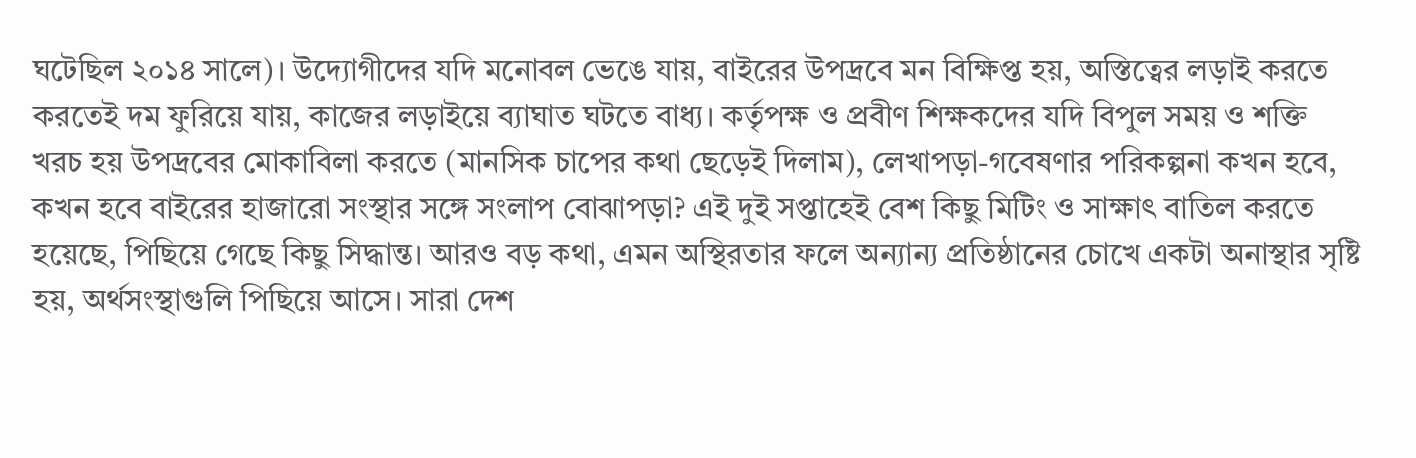ঘটেছিল ২০১৪ সালে)। উদ্যোগীদের যদি মনোবল ভেঙে যায়, বাইরের উপদ্রবে মন বিক্ষিপ্ত হয়, অস্তিত্বের লড়াই করতে করতেই দম ফুরিয়ে যায়, কাজের লড়াইয়ে ব্যাঘাত ঘটতে বাধ্য। কর্তৃপক্ষ ও প্রবীণ শিক্ষকদের যদি বিপুল সময় ও শক্তি খরচ হয় উপদ্রবের মোকাবিলা করতে (মানসিক চাপের কথা ছেড়েই দিলাম), লেখাপড়া-গবেষণার পরিকল্পনা কখন হবে, কখন হবে বাইরের হাজারো সংস্থার সঙ্গে সংলাপ বোঝাপড়া? এই দুই সপ্তাহেই বেশ কিছু মিটিং ও সাক্ষাৎ বাতিল করতে হয়েছে, পিছিয়ে গেছে কিছু সিদ্ধান্ত। আরও বড় কথা, এমন অস্থিরতার ফলে অন্যান্য প্রতিষ্ঠানের চোখে একটা অনাস্থার সৃষ্টি হয়, অর্থসংস্থাগুলি পিছিয়ে আসে। সারা দেশ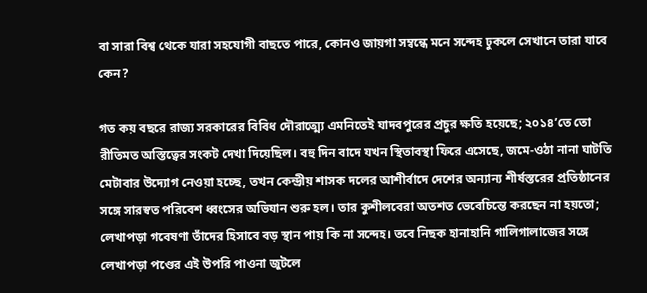বা সারা বিশ্ব থেকে যারা সহযোগী বাছতে পারে, কোনও জায়গা সম্বন্ধে মনে সন্দেহ ঢুকলে সেখানে তারা যাবে কেন?

গত কয় বছরে রাজ্য সরকারের বিবিধ দৌরাত্ম্যে এমনিতেই যাদবপুরের প্রচুর ক্ষতি হয়েছে; ২০১৪’তে তো রীতিমত অস্তিত্বের সংকট দেখা দিয়েছিল। বহু দিন বাদে যখন স্থিতাবস্থা ফিরে এসেছে, জমে-ওঠা নানা ঘাটতি মেটাবার উদ্যোগ নেওয়া হচ্ছে, তখন কেন্দ্রীয় শাসক দলের আশীর্বাদে দেশের অন্যান্য শীর্ষস্তরের প্রতিষ্ঠানের সঙ্গে সারস্বত পরিবেশ ধ্বংসের অভিযান শুরু হল। তার কুশীলবেরা অতশত ভেবেচিন্তে করছেন না হয়তো; লেখাপড়া গবেষণা তাঁদের হিসাবে বড় স্থান পায় কি না সন্দেহ। তবে নিছক হানাহানি গালিগালাজের সঙ্গে লেখাপড়া পণ্ডের এই উপরি পাওনা জুটলে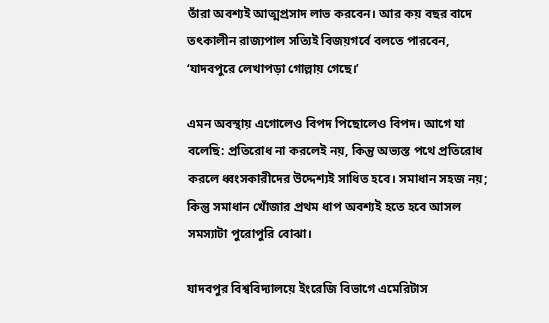তাঁরা অবশ্যই আত্মপ্রসাদ লাভ করবেন। আর কয় বছর বাদে তৎকালীন রাজ্যপাল সত্যিই বিজয়গর্বে বলতে পারবেন, ‘যাদবপুরে লেখাপড়া গোল্লায় গেছে।’

এমন অবস্থায় এগোলেও বিপদ পিছোলেও বিপদ। আগে যা বলেছি: প্রতিরোধ না করলেই নয়, কিন্তু অভ্যস্ত পথে প্রতিরোধ করলে ধ্বংসকারীদের উদ্দেশ্যই সাধিত হবে। সমাধান সহজ নয়; কিন্তু সমাধান খোঁজার প্রথম ধাপ অবশ্যই হতে হবে আসল সমস্যাটা পুরোপুরি বোঝা।

যাদবপুর বিশ্ববিদ্যালয়ে ইংরেজি বিভাগে এমেরিটাস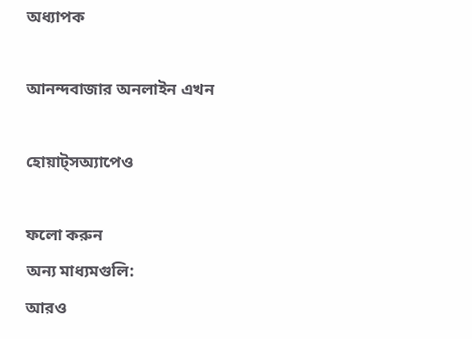অধ্যাপক

আনন্দবাজার অনলাইন এখন

হোয়াট্‌সঅ্যাপেও

ফলো করুন
অন্য মাধ্যমগুলি:
আরও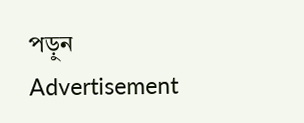পড়ুন
Advertisement